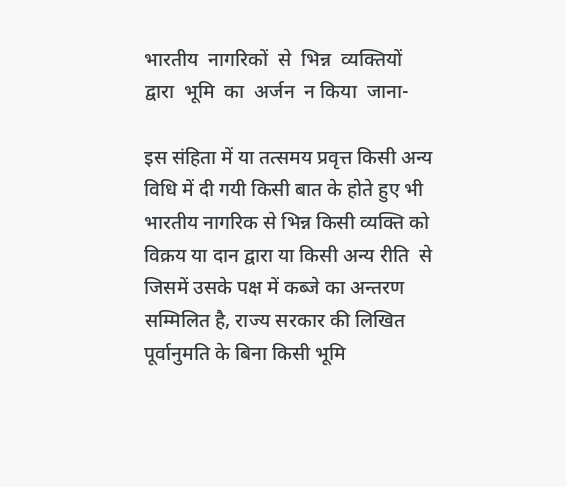भारतीय  नागरिकों  से  भिन्न  व्यक्तियों  द्वारा  भूमि  का  अर्जन  न किया  जाना-

इस संहिता में या तत्समय प्रवृत्त किसी अन्य विधि में दी गयी किसी बात के होते हुए भी भारतीय नागरिक से भिन्न किसी व्यक्ति को विक्रय या दान द्वारा या किसी अन्य रीति  से  जिसमें उसके पक्ष में कब्जे का अन्तरण सम्मिलित है, राज्य सरकार की लिखित पूर्वानुमति के बिना किसी भूमि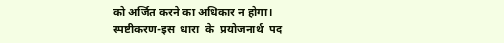को अर्जित करने का अधिकार न होगा।
स्पष्टीकरण-इस  धारा  के  प्रयोजनार्थ  पद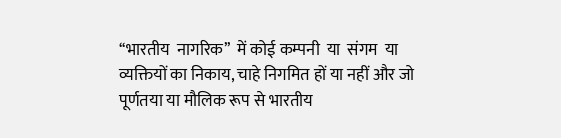‘‘भारतीय  नागरिक’’  में कोई कम्पनी  या  संगम  या
व्यक्तियों का निकाय, चाहे निगमित हों या नहीं और जो पूर्णतया या मौलिक रूप से भारतीय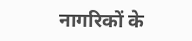नागरिकों के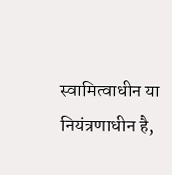स्वामित्वाधीन या नियंत्रणाधीन है,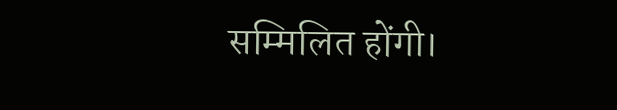सम्मिलित होंगी।